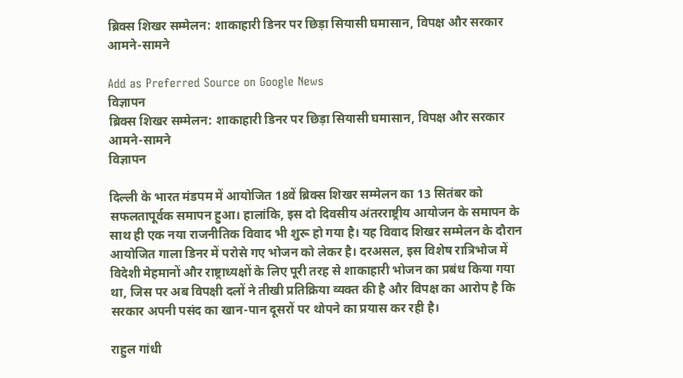ब्रिक्स शिखर सम्मेलन: शाकाहारी डिनर पर छिड़ा सियासी घमासान, विपक्ष और सरकार आमने-सामने

Add as Preferred Source on Google News
विज्ञापन
ब्रिक्स शिखर सम्मेलन: शाकाहारी डिनर पर छिड़ा सियासी घमासान, विपक्ष और सरकार आमने-सामने
विज्ञापन

दिल्ली के भारत मंडपम में आयोजित 18वें ब्रिक्स शिखर सम्मेलन का 13 सितंबर को सफलतापूर्वक समापन हुआ। हालांकि, इस दो दिवसीय अंतरराष्ट्रीय आयोजन के समापन के साथ ही एक नया राजनीतिक विवाद भी शुरू हो गया है। यह विवाद शिखर सम्मेलन के दौरान आयोजित गाला डिनर में परोसे गए भोजन को लेकर है। दरअसल, इस विशेष रात्रिभोज में विदेशी मेहमानों और राष्ट्राध्यक्षों के लिए पूरी तरह से शाकाहारी भोजन का प्रबंध किया गया था, जिस पर अब विपक्षी दलों ने तीखी प्रतिक्रिया व्यक्त की है और विपक्ष का आरोप है कि सरकार अपनी पसंद का खान-पान दूसरों पर थोपने का प्रयास कर रही है।

राहुल गांधी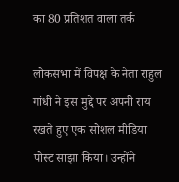का 80 प्रतिशत वाला तर्क

लोकसभा में विपक्ष के नेता राहुल गांधी ने इस मुद्दे पर अपनी राय रखते हुए एक सोशल मीडिया पोस्ट साझा किया। उन्होंने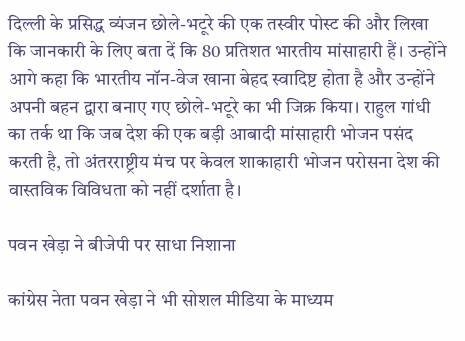दिल्ली के प्रसिद्ध व्यंजन छोले-भटूरे की एक तस्वीर पोस्ट की और लिखा कि जानकारी के लिए बता दें कि 80 प्रतिशत भारतीय मांसाहारी हैं। उन्होंने आगे कहा कि भारतीय नॉन-वेज खाना बेहद स्वादिष्ट होता है और उन्होंने अपनी बहन द्वारा बनाए गए छोले-भटूरे का भी जिक्र किया। राहुल गांधी का तर्क था कि जब देश की एक बड़ी आबादी मांसाहारी भोजन पसंद करती है, तो अंतरराष्ट्रीय मंच पर केवल शाकाहारी भोजन परोसना देश की वास्तविक विविधता को नहीं दर्शाता है।

पवन खेड़ा ने बीजेपी पर साधा निशाना

कांग्रेस नेता पवन खेड़ा ने भी सोशल मीडिया के माध्यम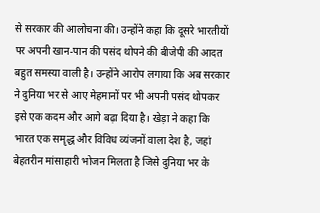से सरकार की आलोचना की। उन्होंने कहा कि दूसरे भारतीयों पर अपनी खान-पान की पसंद थोपने की बीजेपी की आदत बहुत समस्या वाली है। उन्होंने आरोप लगाया कि अब सरकार ने दुनिया भर से आए मेहमानों पर भी अपनी पसंद थोपकर इसे एक कदम और आगे बढ़ा दिया है। खेड़ा ने कहा कि भारत एक समृद्ध और विविध व्यंजनों वाला देश है, जहां बेहतरीन मांसाहारी भोजन मिलता है जिसे दुनिया भर के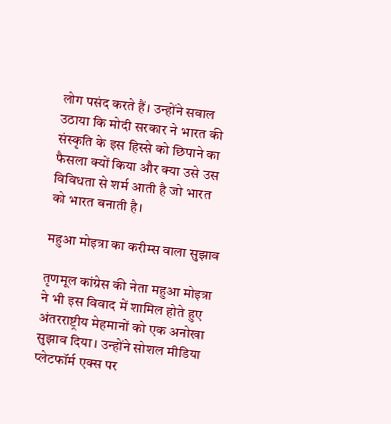लोग पसंद करते हैं। उन्होंने सवाल उठाया कि मोदी सरकार ने भारत की संस्कृति के इस हिस्से को छिपाने का फैसला क्यों किया और क्या उसे उस विविधता से शर्म आती है जो भारत को भारत बनाती है।

महुआ मोइत्रा का करीम्स वाला सुझाव

तृणमूल कांग्रेस की नेता महुआ मोइत्रा ने भी इस विवाद में शामिल होते हुए अंतरराष्ट्रीय मेहमानों को एक अनोखा सुझाव दिया। उन्होंने सोशल मीडिया प्लेटफॉर्म एक्स पर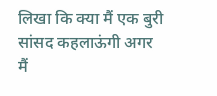लिखा कि क्या मैं एक बुरी सांसद कहलाऊंगी अगर मैं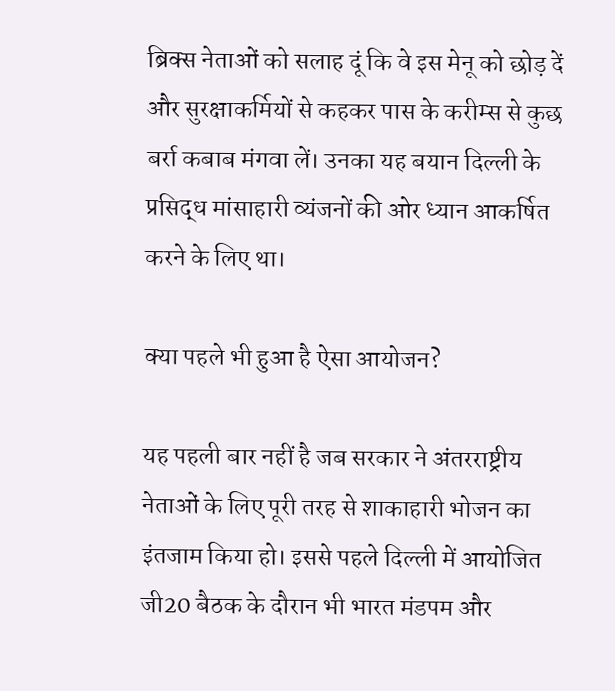ब्रिक्स नेताओं को सलाह दूं कि वे इस मेनू को छोड़ दें और सुरक्षाकर्मियों से कहकर पास के करीम्स से कुछ बर्रा कबाब मंगवा लें। उनका यह बयान दिल्ली के प्रसिद्ध मांसाहारी व्यंजनों की ओर ध्यान आकर्षित करने के लिए था।

क्या पहले भी हुआ है ऐसा आयोजन?

यह पहली बार नहीं है जब सरकार ने अंतरराष्ट्रीय नेताओं के लिए पूरी तरह से शाकाहारी भोजन का इंतजाम किया हो। इससे पहले दिल्ली में आयोजित जी20 बैठक के दौरान भी भारत मंडपम और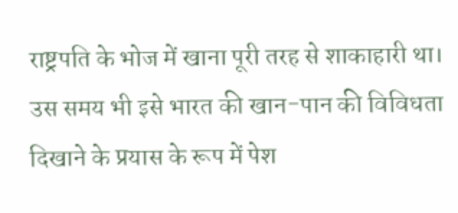राष्ट्रपति के भोज में खाना पूरी तरह से शाकाहारी था। उस समय भी इसे भारत की खान-पान की विविधता दिखाने के प्रयास के रूप में पेश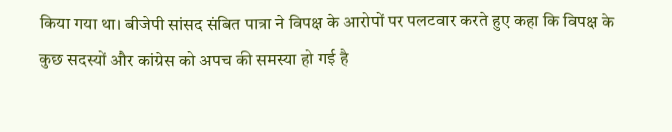किया गया था। बीजेपी सांसद संबित पात्रा ने विपक्ष के आरोपों पर पलटवार करते हुए कहा कि विपक्ष के कुछ सदस्यों और कांग्रेस को अपच की समस्या हो गई है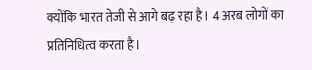क्योंकि भारत तेजी से आगे बढ़ रहा है। 4 अरब लोगों का प्रतिनिधित्व करता है।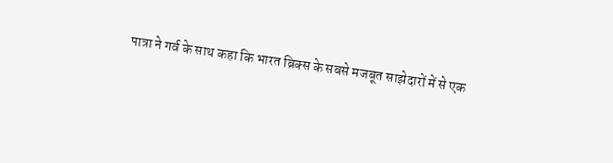पात्रा ने गर्व के साथ कहा कि भारत ब्रिक्स के सबसे मजबूत साझेदारों में से एक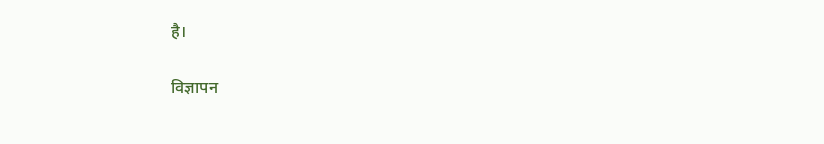है।

विज्ञापन